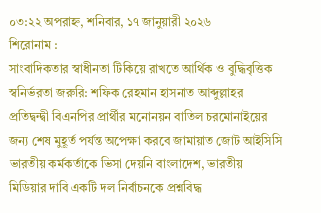০৩:২২ অপরাহ্ন, শনিবার, ১৭ জানুয়ারী ২০২৬
শিরোনাম :
সাংবাদিকতার স্বাধীনতা টিকিয়ে রাখতে আর্থিক ও বুদ্ধিবৃত্তিক স্বনির্ভরতা জরুরি: শফিক রেহমান হাসনাত আব্দুল্লাহর প্রতিদ্বন্দ্বী বিএনপির প্রার্থীর মনোনয়ন বাতিল চরমোনাইয়ের জন্য শেষ মুহূর্ত পর্যন্ত অপেক্ষা করবে জামায়াত জোট আইসিসি ভারতীয় কর্মকর্তাকে ভিসা দেয়নি বাংলাদেশ, ভারতীয় মিডিয়ার দাবি একটি দল নির্বাচনকে প্রশ্নবিদ্ধ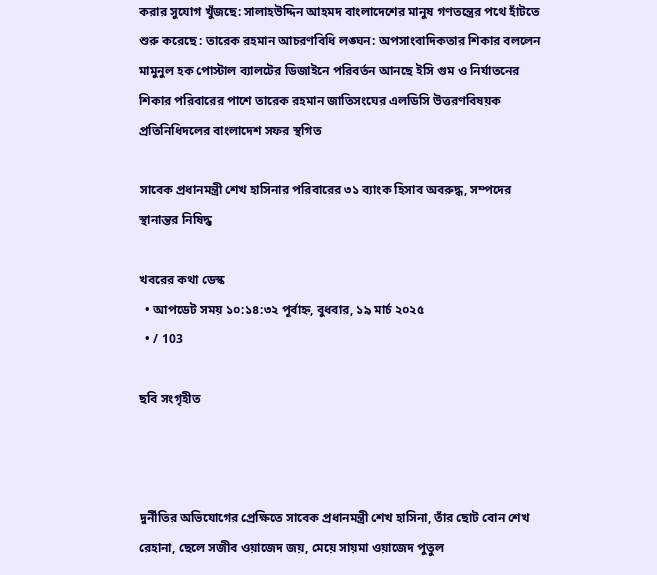করার সুযোগ খুঁজছে: সালাহউদ্দিন আহমদ বাংলাদেশের মানুষ গণতন্ত্রের পথে হাঁটতে শুরু করেছে : তারেক রহমান আচরণবিধি লঙ্ঘন: অপসাংবাদিকতার শিকার বললেন মামুনুল হক পোস্টাল ব্যালটের ডিজাইনে পরিবর্তন আনছে ইসি গুম ও নির্যাতনের শিকার পরিবারের পাশে তারেক রহমান জাতিসংঘের এলডিসি উত্তরণবিষয়ক প্রতিনিধিদলের বাংলাদেশ সফর স্থগিত

সাবেক প্রধানমন্ত্রী শেখ হাসিনার পরিবারের ৩১ ব্যাংক হিসাব অবরুদ্ধ, সম্পদের স্থানান্তর নিষিদ্ধ

খবরের কথা ডেস্ক
  • আপডেট সময় ১০:১৪:৩২ পূর্বাহ্ন, বুধবার, ১৯ মার্চ ২০২৫
  • / 103

ছবি সংগৃহীত



দুর্নীতির অভিযোগের প্রেক্ষিতে সাবেক প্রধানমন্ত্রী শেখ হাসিনা, তাঁর ছোট বোন শেখ রেহানা, ছেলে সজীব ওয়াজেদ জয়, মেয়ে সায়মা ওয়াজেদ পুতুল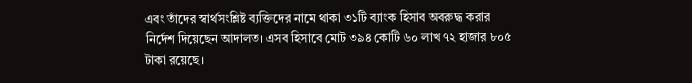এবং তাঁদের স্বার্থসংশ্লিষ্ট ব্যক্তিদের নামে থাকা ৩১টি ব্যাংক হিসাব অবরুদ্ধ করার নির্দেশ দিয়েছেন আদালত। এসব হিসাবে মোট ৩৯৪ কোটি ৬০ লাখ ৭২ হাজার ৮০৫ টাকা রয়েছে।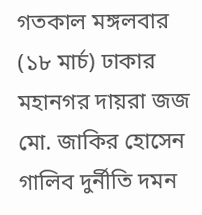গতকাল মঙ্গলবার (১৮ মার্চ) ঢাকার মহানগর দায়রা জজ মো. জাকির হোসেন গালিব দুর্নীতি দমন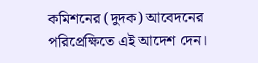কমিশনের (দুদক) আবেদনের পরিপ্রেক্ষিতে এই আদেশ দেন।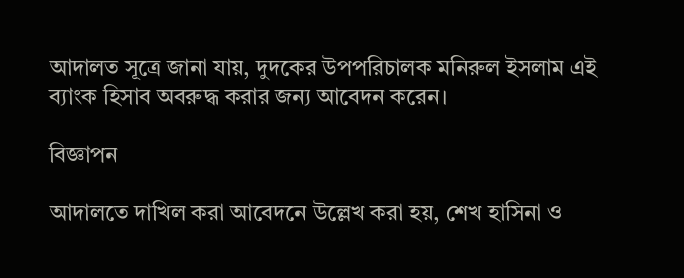আদালত সূত্রে জানা যায়, দুদকের উপপরিচালক মনিরুল ইসলাম এই ব্যাংক হিসাব অবরুদ্ধ করার জন্য আবেদন করেন।

বিজ্ঞাপন

আদালতে দাখিল করা আবেদনে উল্লেখ করা হয়, শেখ হাসিনা ও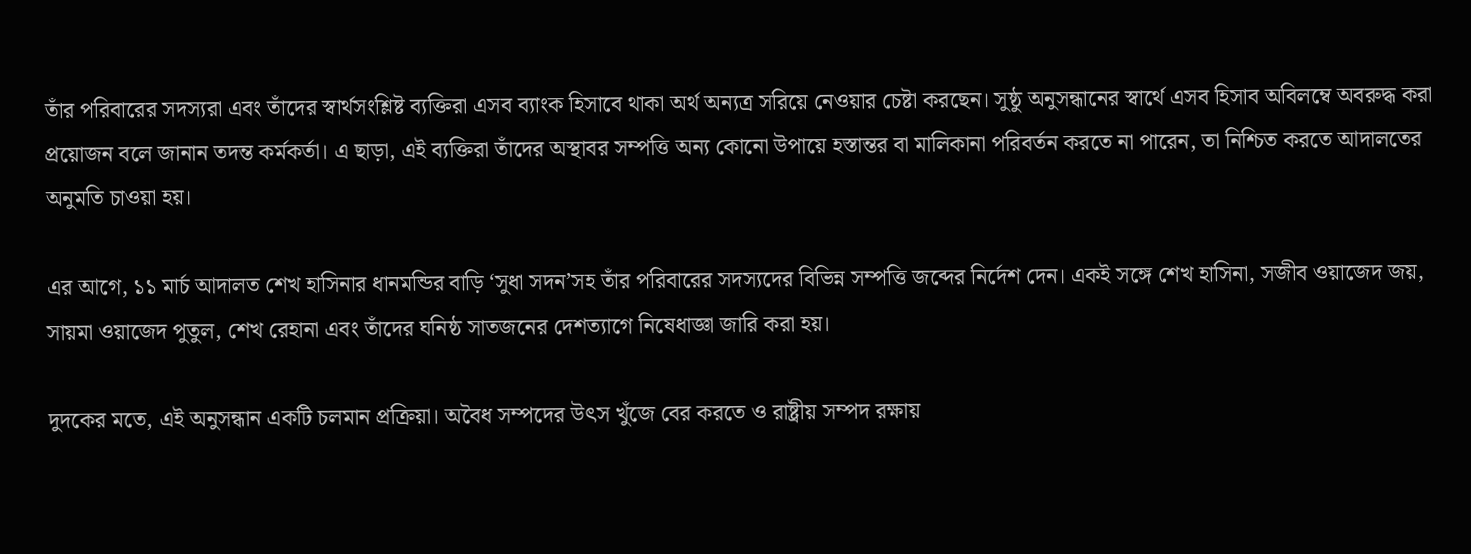তাঁর পরিবারের সদস্যরা এবং তাঁদের স্বার্থসংশ্লিষ্ট ব্যক্তিরা এসব ব্যাংক হিসাবে থাকা অর্থ অন্যত্র সরিয়ে নেওয়ার চেষ্টা করছেন। সুষ্ঠু অনুসন্ধানের স্বার্থে এসব হিসাব অবিলম্বে অবরুদ্ধ করা প্রয়োজন বলে জানান তদন্ত কর্মকর্তা। এ ছাড়া, এই ব্যক্তিরা তাঁদের অস্থাবর সম্পত্তি অন্য কোনো উপায়ে হস্তান্তর বা মালিকানা পরিবর্তন করতে না পারেন, তা নিশ্চিত করতে আদালতের অনুমতি চাওয়া হয়।

এর আগে, ১১ মার্চ আদালত শেখ হাসিনার ধানমন্ডির বাড়ি ‘সুধা সদন’সহ তাঁর পরিবারের সদস্যদের বিভিন্ন সম্পত্তি জব্দের নির্দেশ দেন। একই সঙ্গে শেখ হাসিনা, সজীব ওয়াজেদ জয়, সায়মা ওয়াজেদ পুতুল, শেখ রেহানা এবং তাঁদের ঘনিষ্ঠ সাতজনের দেশত্যাগে নিষেধাজ্ঞা জারি করা হয়।

দুদকের মতে, এই অনুসন্ধান একটি চলমান প্রক্রিয়া। অবৈধ সম্পদের উৎস খুঁজে বের করতে ও রাষ্ট্রীয় সম্পদ রক্ষায়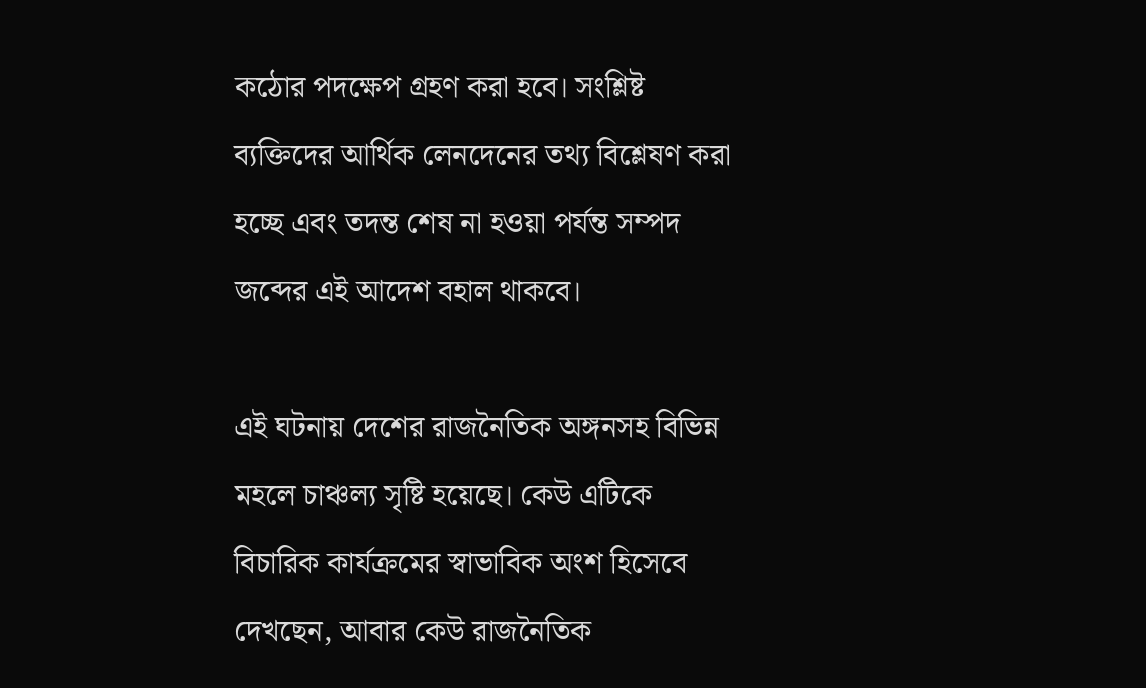কঠোর পদক্ষেপ গ্রহণ করা হবে। সংশ্লিষ্ট ব্যক্তিদের আর্থিক লেনদেনের তথ্য বিশ্লেষণ করা হচ্ছে এবং তদন্ত শেষ না হওয়া পর্যন্ত সম্পদ জব্দের এই আদেশ বহাল থাকবে।

এই ঘটনায় দেশের রাজনৈতিক অঙ্গনসহ বিভিন্ন মহলে চাঞ্চল্য সৃষ্টি হয়েছে। কেউ এটিকে বিচারিক কার্যক্রমের স্বাভাবিক অংশ হিসেবে দেখছেন, আবার কেউ রাজনৈতিক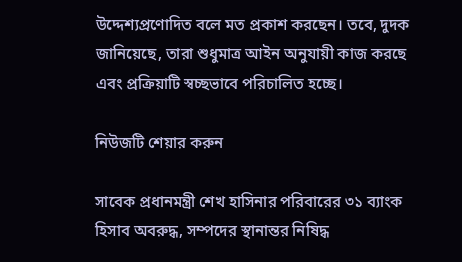উদ্দেশ্যপ্রণোদিত বলে মত প্রকাশ করছেন। তবে, দুদক জানিয়েছে, তারা শুধুমাত্র আইন অনুযায়ী কাজ করছে এবং প্রক্রিয়াটি স্বচ্ছভাবে পরিচালিত হচ্ছে।

নিউজটি শেয়ার করুন

সাবেক প্রধানমন্ত্রী শেখ হাসিনার পরিবারের ৩১ ব্যাংক হিসাব অবরুদ্ধ, সম্পদের স্থানান্তর নিষিদ্ধ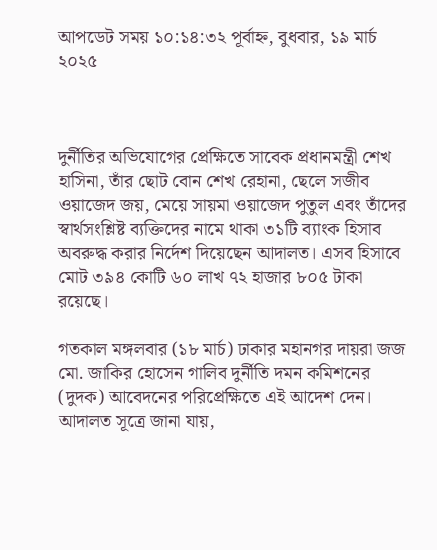আপডেট সময় ১০:১৪:৩২ পূর্বাহ্ন, বুধবার, ১৯ মার্চ ২০২৫



দুর্নীতির অভিযোগের প্রেক্ষিতে সাবেক প্রধানমন্ত্রী শেখ হাসিনা, তাঁর ছোট বোন শেখ রেহানা, ছেলে সজীব ওয়াজেদ জয়, মেয়ে সায়মা ওয়াজেদ পুতুল এবং তাঁদের স্বার্থসংশ্লিষ্ট ব্যক্তিদের নামে থাকা ৩১টি ব্যাংক হিসাব অবরুদ্ধ করার নির্দেশ দিয়েছেন আদালত। এসব হিসাবে মোট ৩৯৪ কোটি ৬০ লাখ ৭২ হাজার ৮০৫ টাকা রয়েছে।

গতকাল মঙ্গলবার (১৮ মার্চ) ঢাকার মহানগর দায়রা জজ মো. জাকির হোসেন গালিব দুর্নীতি দমন কমিশনের (দুদক) আবেদনের পরিপ্রেক্ষিতে এই আদেশ দেন। আদালত সূত্রে জানা যায়,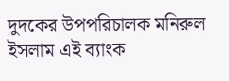দুদকের উপপরিচালক মনিরুল ইসলাম এই ব্যাংক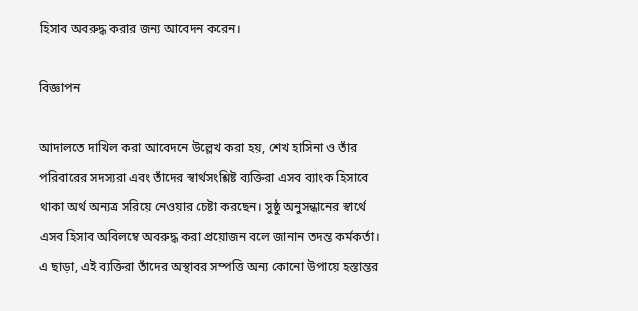হিসাব অবরুদ্ধ করার জন্য আবেদন করেন।

বিজ্ঞাপন

আদালতে দাখিল করা আবেদনে উল্লেখ করা হয়, শেখ হাসিনা ও তাঁর পরিবারের সদস্যরা এবং তাঁদের স্বার্থসংশ্লিষ্ট ব্যক্তিরা এসব ব্যাংক হিসাবে থাকা অর্থ অন্যত্র সরিয়ে নেওয়ার চেষ্টা করছেন। সুষ্ঠু অনুসন্ধানের স্বার্থে এসব হিসাব অবিলম্বে অবরুদ্ধ করা প্রয়োজন বলে জানান তদন্ত কর্মকর্তা। এ ছাড়া, এই ব্যক্তিরা তাঁদের অস্থাবর সম্পত্তি অন্য কোনো উপায়ে হস্তান্তর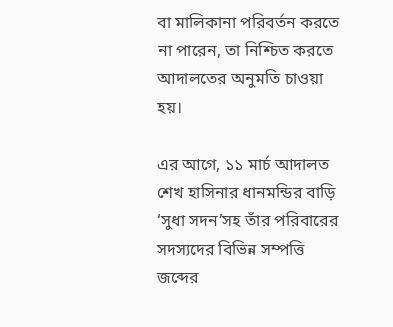বা মালিকানা পরিবর্তন করতে না পারেন, তা নিশ্চিত করতে আদালতের অনুমতি চাওয়া হয়।

এর আগে, ১১ মার্চ আদালত শেখ হাসিনার ধানমন্ডির বাড়ি ‘সুধা সদন’সহ তাঁর পরিবারের সদস্যদের বিভিন্ন সম্পত্তি জব্দের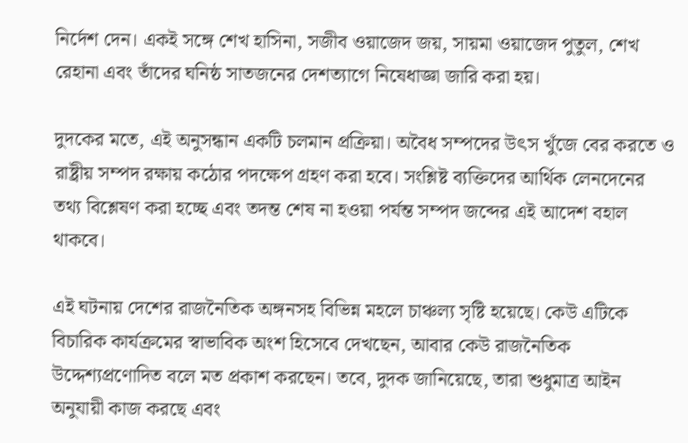নির্দেশ দেন। একই সঙ্গে শেখ হাসিনা, সজীব ওয়াজেদ জয়, সায়মা ওয়াজেদ পুতুল, শেখ রেহানা এবং তাঁদের ঘনিষ্ঠ সাতজনের দেশত্যাগে নিষেধাজ্ঞা জারি করা হয়।

দুদকের মতে, এই অনুসন্ধান একটি চলমান প্রক্রিয়া। অবৈধ সম্পদের উৎস খুঁজে বের করতে ও রাষ্ট্রীয় সম্পদ রক্ষায় কঠোর পদক্ষেপ গ্রহণ করা হবে। সংশ্লিষ্ট ব্যক্তিদের আর্থিক লেনদেনের তথ্য বিশ্লেষণ করা হচ্ছে এবং তদন্ত শেষ না হওয়া পর্যন্ত সম্পদ জব্দের এই আদেশ বহাল থাকবে।

এই ঘটনায় দেশের রাজনৈতিক অঙ্গনসহ বিভিন্ন মহলে চাঞ্চল্য সৃষ্টি হয়েছে। কেউ এটিকে বিচারিক কার্যক্রমের স্বাভাবিক অংশ হিসেবে দেখছেন, আবার কেউ রাজনৈতিক উদ্দেশ্যপ্রণোদিত বলে মত প্রকাশ করছেন। তবে, দুদক জানিয়েছে, তারা শুধুমাত্র আইন অনুযায়ী কাজ করছে এবং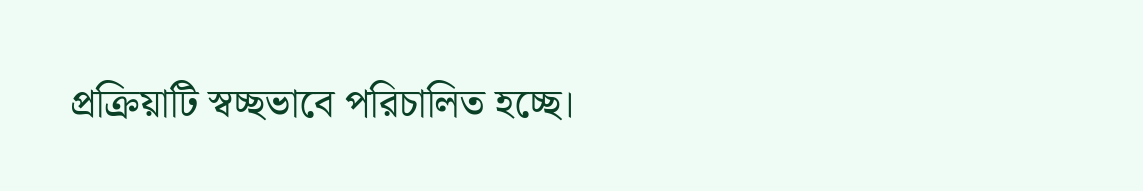প্রক্রিয়াটি স্বচ্ছভাবে পরিচালিত হচ্ছে।